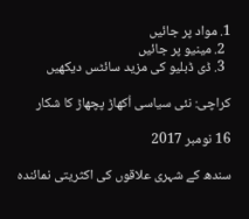1. مواد پر جائیں
  2. مینیو پر جائیں
  3. ڈی ڈبلیو کی مزید سائٹس دیکھیں

کراچی: نئی سیاسی اُکھاڑ پچھاڑ کا شکار

16 نومبر 2017

سندھ کے شہری علاقوں کی اکثریتی نمائندہ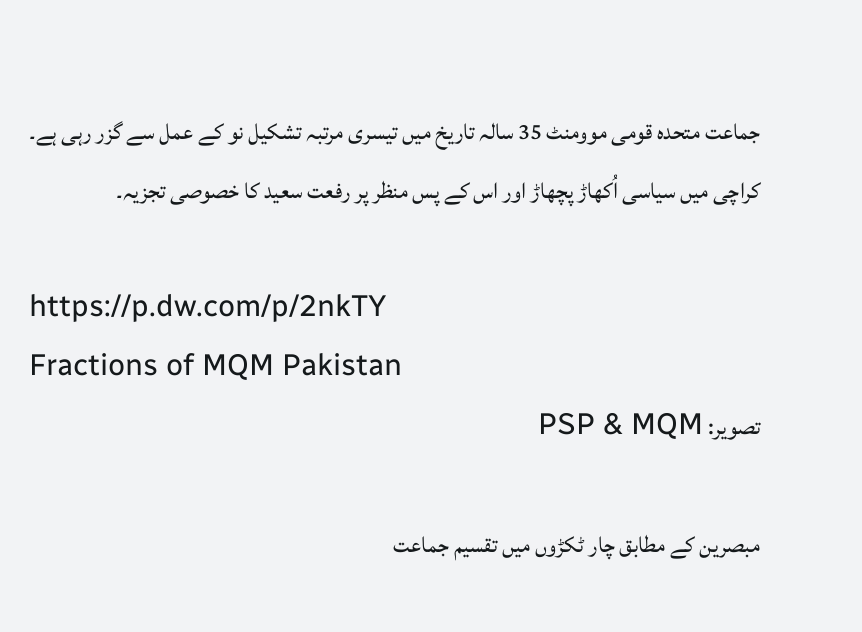جماعت متحدہ قومی موومنٹ 35 سالہ تاریخ میں تیسری مرتبہ تشکیل نو کے عمل سے گزر رہی ہے۔ کراچی میں سیاسی اُکھاڑ پچھاڑ اور اس کے پس منظر پر رفعت سعید کا خصوصی تجزیہ۔

https://p.dw.com/p/2nkTY
Fractions of MQM Pakistan
تصویر: PSP & MQM

مبصرین کے مطابق چار ٹکڑوں میں تقسیم جماعت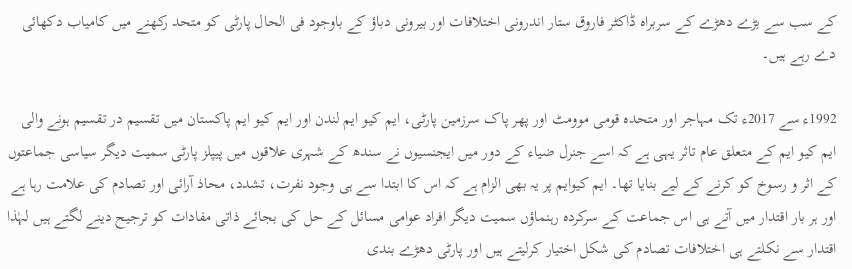کے سب سے بڑے دھڑے کے سربراہ ڈاکٹر فاروق ستار اندرونی اختلافات اور بیرونی دباؤ کے باوجود فی الحال پارٹی کو متحد رکھنے میں کامیاب دکھائی دے رہے ہیں۔

1992ء سے 2017ء تک مہاجر اور متحدہ قومی موومٹ اور پھر پاک سرزمین پارٹی، ایم کیو ایم لندن اور ایم کیو ایم پاکستان میں تقسیم در تقسیم ہونے والی ایم کیو ایم کے متعلق عام تاثر یہی ہے کہ اسے جنرل ضیاء کے دور میں ایجنسیوں نے سندھ کے شہری علاقوں میں پیپلز پارٹی سمیت دیگر سیاسی جماعتوں کے اثر و رسوخ کو کرنے کے لیے بنایا تھا۔ ایم کیوایم پر یہ بھی الزام ہے کہ اس کا ابتدا سے ہی وجود نفرت، تشدد، محاذ آرائی اور تصادم کی علامت رہا ہے اور ہر بار اقتدار میں آتے ہی اس جماعت کے سرکردہ رہنماؤں سمیت دیگر افراد عوامی مسائل کے حل کی بجائے ذاتی مفادات کو ترجیح دینے لگتے ہیں لہٰذا اقتدار سے نکلتے ہی اختلافات تصادم کی شکل اختیار کرلیتے ہیں اور پارٹی دھڑے بندی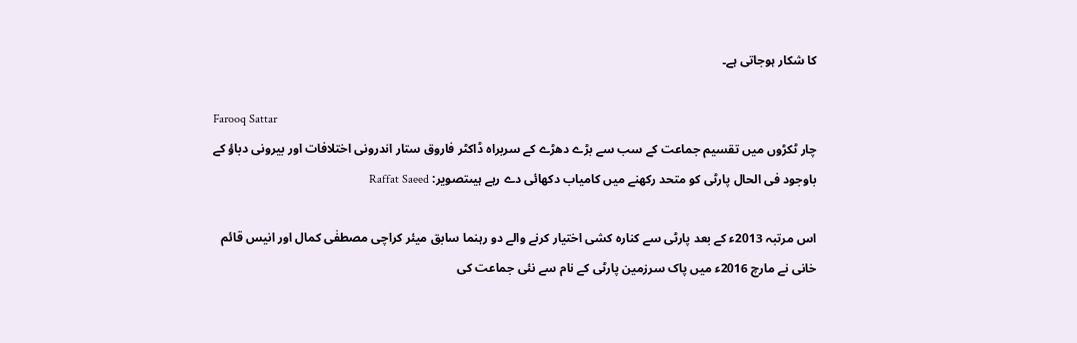کا شکار ہوجاتی ہے۔

Farooq Sattar
چار ٹکڑوں میں تقسیم جماعت کے سب سے بڑے دھڑے کے سربراہ ڈاکٹر فاروق ستار اندرونی اختلافات اور بیرونی دباؤ کے باوجود فی الحال پارٹی کو متحد رکھنے میں کامیاب دکھائی دے رہے ہیںتصویر: Raffat Saeed

اس مرتبہ 2013ء کے بعد پارٹی سے کنارہ کشی اختیار کرنے والے دو رہنما سابق میئر کراچی مصطفٰی کمال اور انیس قائم خانی نے مارچ 2016ء میں پاک سرزمین پارٹی کے نام سے نئی جماعت کی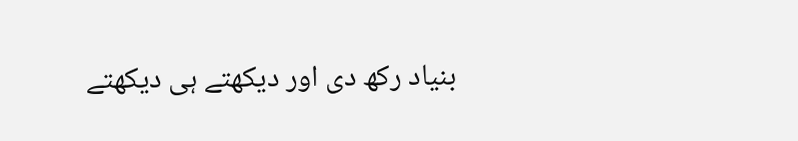بنیاد رکھ دی اور دیکھتے ہی دیکھتے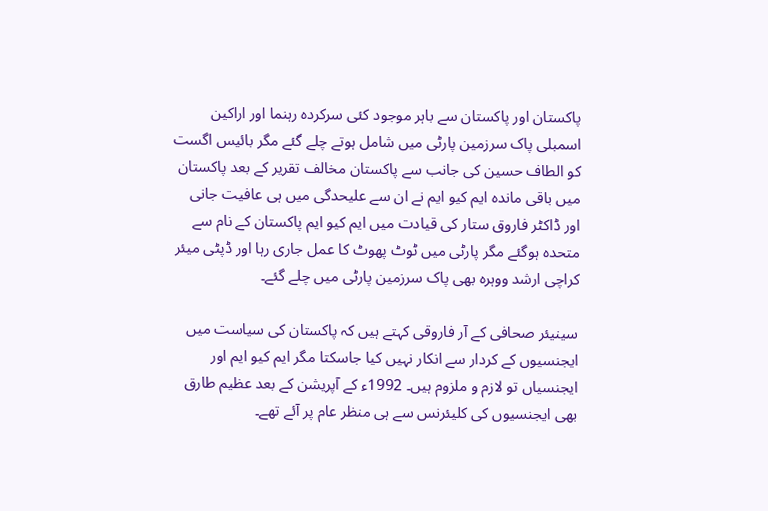پاکستان اور پاکستان سے باہر موجود کئی سرکردہ رہنما اور اراکین اسمبلی پاک سرزمین پارٹی میں شامل ہوتے چلے گئے مگر بائیس اگست کو الطاف حسین کی جانب سے پاکستان مخالف تقریر کے بعد پاکستان میں باقی ماندہ ایم کیو ایم نے ان سے علیحدگی میں ہی عافیت جانی اور ڈاکٹر فاروق ستار کی قیادت میں ایم کیو ایم پاکستان کے نام سے متحدہ ہوگئے مگر پارٹی میں ٹوٹ پھوٹ کا عمل جاری رہا اور ڈپٹی میئر کراچی ارشد ووہرہ بھی پاک سرزمین پارٹی میں چلے گئے۔

سینیئر صحافی کے آر فاروقی کہتے ہیں کہ پاکستان کی سیاست میں ایجنسیوں کے کردار سے انکار نہیں کیا جاسکتا مگر ایم کیو ایم اور ایجنسیاں تو لازم و ملزوم ہیں۔ 1992ء کے آپریشن کے بعد عظیم طارق بھی ایجنسیوں کی کلیئرنس سے ہی منظر عام پر آئے تھے۔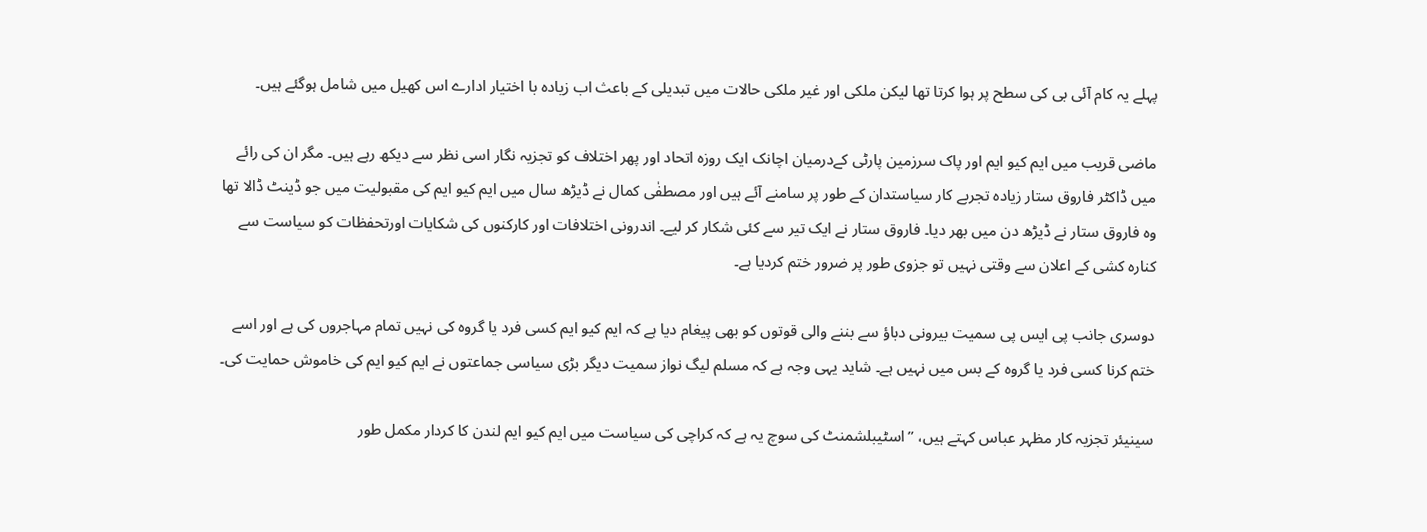پہلے یہ کام آئی بی کی سطح پر ہوا کرتا تھا لیکن ملکی اور غیر ملکی حالات میں تبدیلی کے باعث اب زیادہ با اختیار ادارے اس کھیل میں شامل ہوگئے ہیں۔

ماضی قریب میں ایم کیو ایم اور پاک سرزمین پارٹی کےدرمیان اچانک ایک روزہ اتحاد اور پھر اختلاف کو تجزیہ نگار اسی نظر سے دیکھ رہے ہیں۔ مگر ان کی رائے میں ڈاکٹر فاروق ستار زیادہ تجربے کار سیاستدان کے طور پر سامنے آئے ہیں اور مصطفٰی کمال نے ڈیڑھ سال میں ایم کیو ایم کی مقبولیت میں جو ڈینٹ ڈالا تھا وہ فاروق ستار نے ڈیڑھ دن میں بھر دیا۔ فاروق ستار نے ایک تیر سے کئی شکار کر لیے۔ اندرونی اختلافات اور کارکنوں کی شکایات اورتحفظات کو سیاست سے کنارہ کشی کے اعلان سے وقتی نہیں تو جزوی طور پر ضرور ختم کردیا ہے۔

دوسری جانب پی ایس پی سمیت بیرونی دباؤ سے بننے والی قوتوں کو بھی پیغام دیا ہے کہ ایم کیو ایم کسی فرد یا گروہ کی نہیں تمام مہاجروں کی ہے اور اسے ختم کرنا کسی فرد یا گروہ کے بس میں نہیں ہے۔ شاید یہی وجہ ہے کہ مسلم لیگ نواز سمیت دیگر بڑی سیاسی جماعتوں نے ایم کیو ایم کی خاموش حمایت کی۔

سینیئر تجزیہ کار مظہر عباس کہتے ہیں، ’’اسٹیبلشمنٹ کی سوچ یہ ہے کہ کراچی کی سیاست میں ایم کیو ایم لندن کا کردار مکمل طور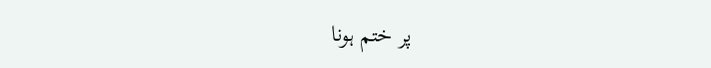پر ختم ہونا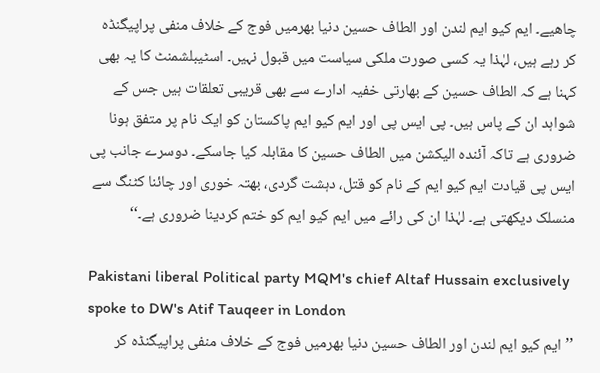چاھیے۔ ایم کیو ایم لندن اور الطاف حسین دنیا بھرمیں فوج کے خلاف منفی پراپیگنڈہ کر رہے ہیں، لہٰذا یہ کسی صورت ملکی سیاست میں قبول نہیں۔ اسٹیبلشمنٹ کا یہ بھی کہنا ہے کہ الطاف حسین کے بھارتی خفیہ ادارے سے بھی قریبی تعلقات ہیں جس کے شواہد ان کے پاس ہیں۔ پی ایس پی اور ایم کیو ایم پاکستان کو ایک نام پر متفق ہونا ضروری ہے تاکہ آئندہ الیکشن میں الطاف حسین کا مقابلہ کیا جاسکے۔ دوسرے جانب پی ایس پی قیادت ایم کیو ایم کے نام کو قتل، دہشت گردی، بھتہ خوری اور چائنا کٹنگ سے منسلک دیکھتی ہے۔ لہٰذا ان کی رائے میں ایم کیو ایم کو ختم کردینا ضروری ہے۔‘‘

Pakistani liberal Political party MQM's chief Altaf Hussain exclusively spoke to DW's Atif Tauqeer in London
’’ایم کیو ایم لندن اور الطاف حسین دنیا بھرمیں فوج کے خلاف منفی پراپیگنڈہ کر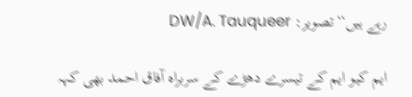رہے ہیں‘‘تصویر: DW/A. Tauqueer

ایم کیو ایم کے تیسرے دھڑے کے سربراہ آفاق احمد بھی کہہ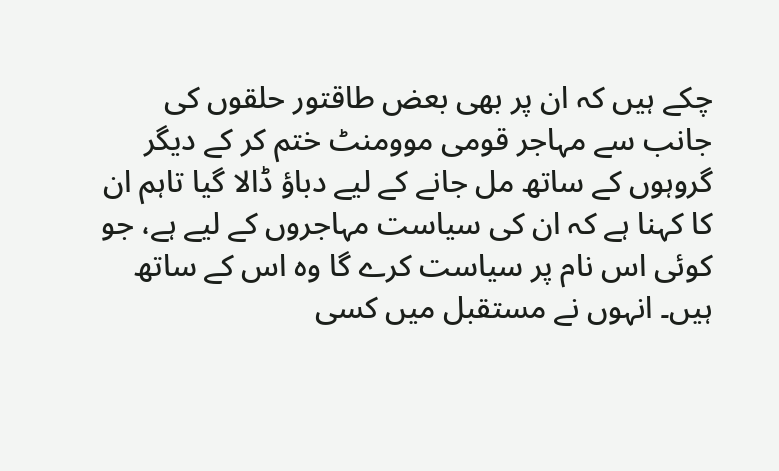چکے ہیں کہ ان پر بھی بعض طاقتور حلقوں کی جانب سے مہاجر قومی موومنٹ ختم کر کے دیگر گروہوں کے ساتھ مل جانے کے لیے دباؤ ڈالا گیا تاہم ان کا کہنا ہے کہ ان کی سیاست مہاجروں کے لیے ہے، جو کوئی اس نام پر سیاست کرے گا وہ اس کے ساتھ ہیں۔ انہوں نے مستقبل میں کسی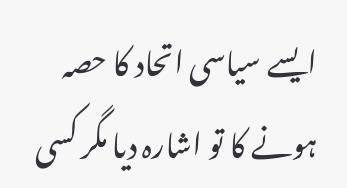ایسے سیاسی اتحاد کا حصہ ہونے کا تو اشارہ دیا مگر کسی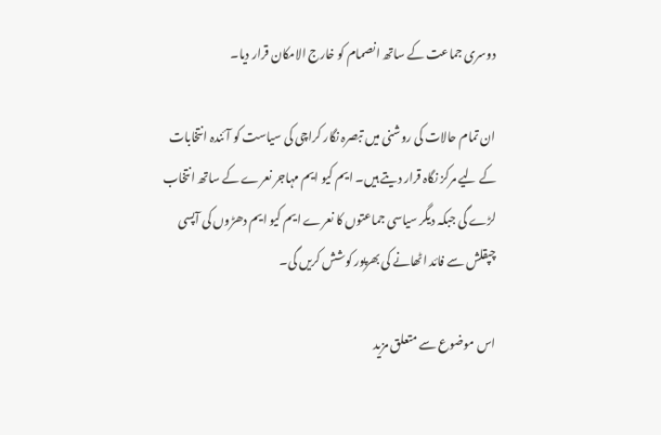دوسری جماعت کے ساتھ انصمام کو خارج الامکان قرار دیا۔

ان تمام حالات کی روشنی میں تبصرہ نگار کراچی کی سیاست کو آئندہ انتخابات کے لیے مرکز نگاہ قرار دیتے ہیں۔ ایم کیو ایم مہاجر نعرے کے ساتھ انتخاب لڑے گی جبکہ دیگر سیاسی جماعتوں کا نعرے ایم کیو ایم دھڑوں کی آپسی چپقلش سے فائد اٹھانے کی بھرپور کوشش کریں گی۔

اس موضوع سے متعلق مزید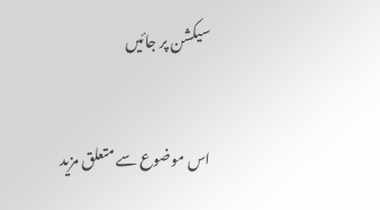سیکشن پر جائیں

اس موضوع سے متعلق مزید